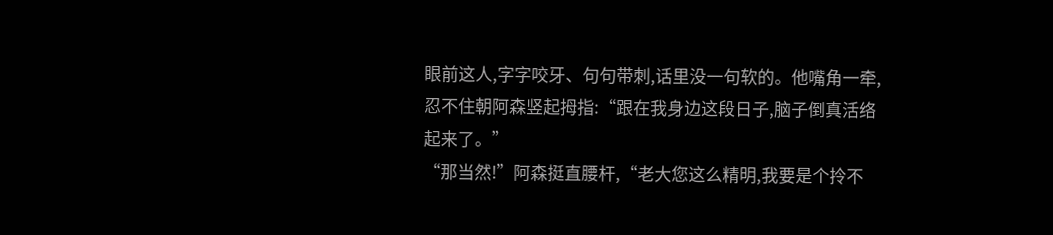眼前这人,字字咬牙、句句带刺,话里没一句软的。他嘴角一牵,忍不住朝阿森竖起拇指:“跟在我身边这段日子,脑子倒真活络起来了。”
“那当然!”阿森挺直腰杆,“老大您这么精明,我要是个拎不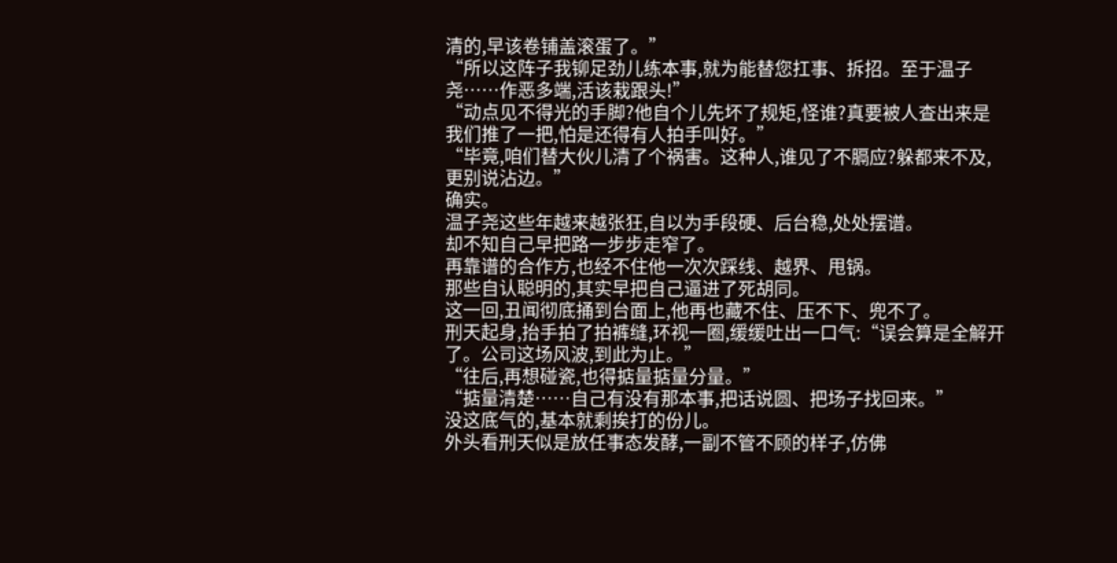清的,早该卷铺盖滚蛋了。”
“所以这阵子我铆足劲儿练本事,就为能替您扛事、拆招。至于温子尧……作恶多端,活该栽跟头!”
“动点见不得光的手脚?他自个儿先坏了规矩,怪谁?真要被人查出来是我们推了一把,怕是还得有人拍手叫好。”
“毕竟,咱们替大伙儿清了个祸害。这种人,谁见了不膈应?躲都来不及,更别说沾边。”
确实。
温子尧这些年越来越张狂,自以为手段硬、后台稳,处处摆谱。
却不知自己早把路一步步走窄了。
再靠谱的合作方,也经不住他一次次踩线、越界、甩锅。
那些自认聪明的,其实早把自己逼进了死胡同。
这一回,丑闻彻底捅到台面上,他再也藏不住、压不下、兜不了。
刑天起身,抬手拍了拍裤缝,环视一圈,缓缓吐出一口气:“误会算是全解开了。公司这场风波,到此为止。”
“往后,再想碰瓷,也得掂量掂量分量。”
“掂量清楚……自己有没有那本事,把话说圆、把场子找回来。”
没这底气的,基本就剩挨打的份儿。
外头看刑天似是放任事态发酵,一副不管不顾的样子,仿佛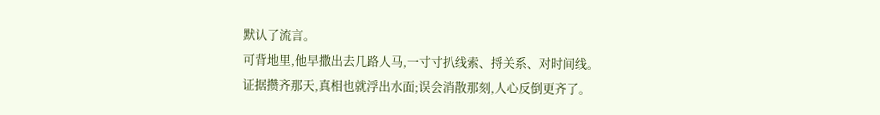默认了流言。
可背地里,他早撒出去几路人马,一寸寸扒线索、捋关系、对时间线。
证据攒齐那天,真相也就浮出水面;误会消散那刻,人心反倒更齐了。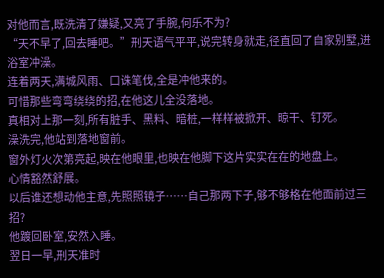对他而言,既洗清了嫌疑,又亮了手腕,何乐不为?
“天不早了,回去睡吧。”刑天语气平平,说完转身就走,径直回了自家别墅,进浴室冲澡。
连着两天,满城风雨、口诛笔伐,全是冲他来的。
可惜那些弯弯绕绕的招,在他这儿全没落地。
真相对上那一刻,所有脏手、黑料、暗桩,一样样被掀开、晾干、钉死。
澡洗完,他站到落地窗前。
窗外灯火次第亮起,映在他眼里,也映在他脚下这片实实在在的地盘上。
心情豁然舒展。
以后谁还想动他主意,先照照镜子……自己那两下子,够不够格在他面前过三招?
他踱回卧室,安然入睡。
翌日一早,刑天准时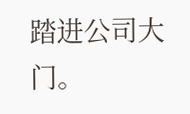踏进公司大门。